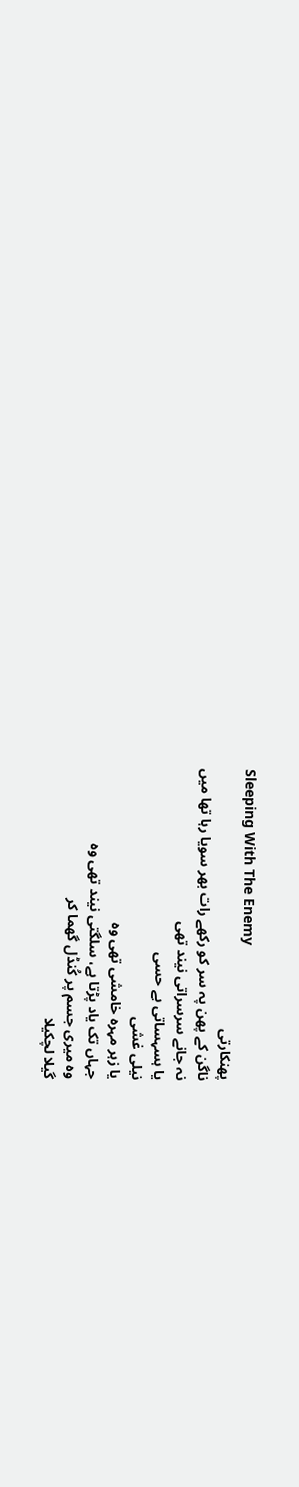Sleeping With The Enemy
پھنکارتی
ناگن کے پھن پہ سر کو رکھے رات بھر سویا رہا تھا میں
نہ جانے سرسراتی نیند تھی
یا ہسہساتی بے حسی
نیلی غشی
یا زہر مہرہ خامشی تھی وہ
جہاں تک یاد پڑتا ہے، سلگتی نیند تھی وہ
وہ میری جسم پر کُنڈل گھما کر
گیلا لچکیلا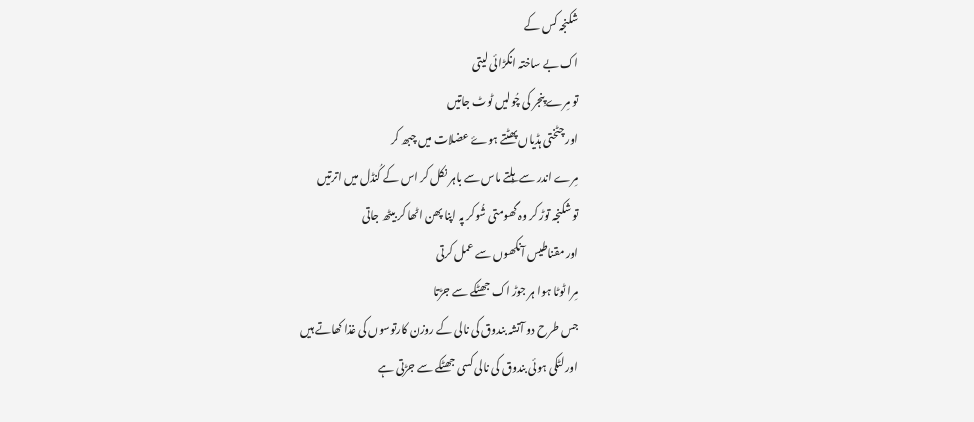شکنجہ کس کے
اک بے ساختہ انگڑائی لیتی
تو مِرے پِنجر کی چُولیں ٹوٹ جاتیں
اور چٹختی ہڈیاں پھٹتے ہوۓ عضلات میں چبھ کر
مِرے اندر سے ہِلتے ماس سے باہر نکل کر اس کے کُنڈل میں اترتیں
تو شکنجہ توڑ کر وہ گھومتی شُوکر پہ اپنا پھن اٹھا کر بیٹھ جاتی
اور مقناطیس آنکھوں سے عمل کرتی
مِرا ٹوٹا ہوا ہر جوڑ اک جھٹکے سے جڑتا
جس طرح دو آتشہ بندوق کی نالی کے روزن کارتوسوں کی غذا کھاتے ہیں
اور لٹکی ہوئی بندوق کی نالی کسی جھٹکے سے جڑتی ہے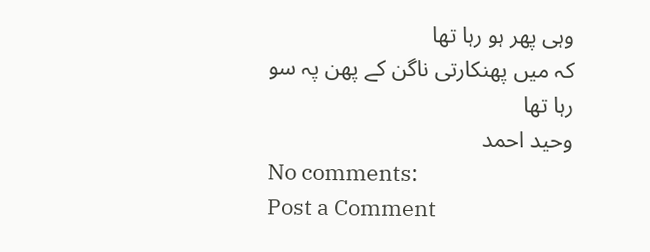وہی پھر ہو رہا تھا
کہ میں پھنکارتی ناگن کے پھن پہ سو رہا تھا
وحید احمد
No comments:
Post a Comment